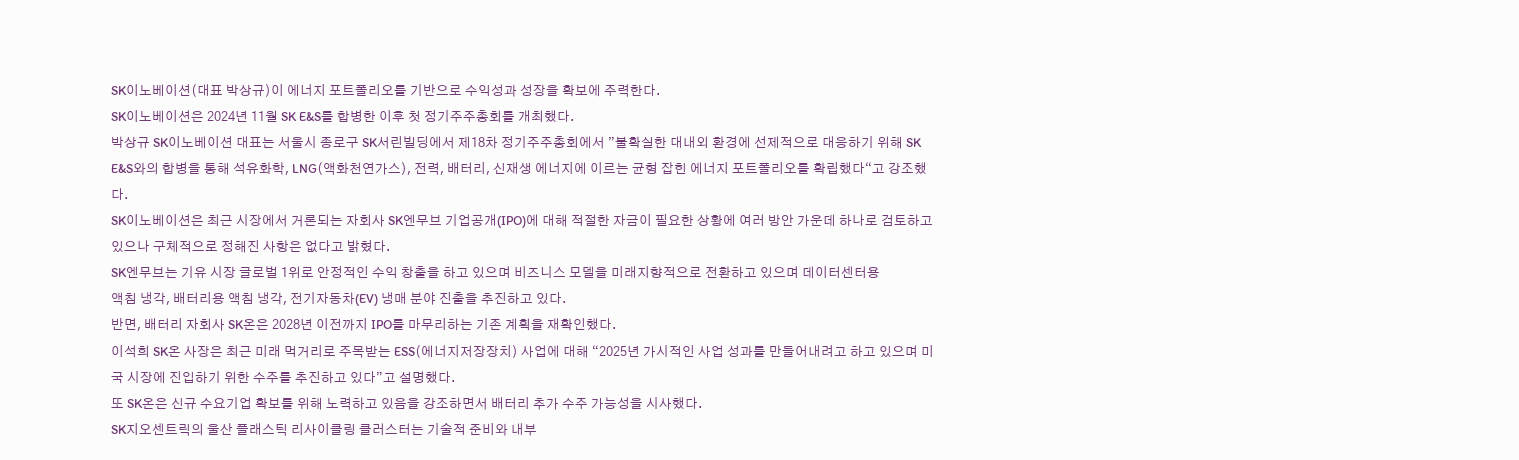SK이노베이션(대표 박상규)이 에너지 포트폴리오를 기반으로 수익성과 성장을 확보에 주력한다.
SK이노베이션은 2024년 11월 SK E&S를 합병한 이후 첫 정기주주총회를 개최했다.
박상규 SK이노베이션 대표는 서울시 종로구 SK서린빌딩에서 제18차 정기주주총회에서 ”불확실한 대내외 환경에 선제적으로 대응하기 위해 SK E&S와의 합병을 통해 석유화학, LNG(액화천연가스), 전력, 배터리, 신재생 에너지에 이르는 균형 잡힌 에너지 포트폴리오를 확립했다“고 강조했다.
SK이노베이션은 최근 시장에서 거론되는 자회사 SK엔무브 기업공개(IPO)에 대해 적절한 자금이 필요한 상황에 여러 방안 가운데 하나로 검토하고 있으나 구체적으로 정해진 사항은 없다고 밝혔다.
SK엔무브는 기유 시장 글로벌 1위로 안정적인 수익 창출을 하고 있으며 비즈니스 모델을 미래지향적으로 전환하고 있으며 데이터센터용
액침 냉각, 배터리용 액침 냉각, 전기자동차(EV) 냉매 분야 진출을 추진하고 있다.
반면, 배터리 자회사 SK온은 2028년 이전까지 IPO를 마무리하는 기존 계획을 재확인했다.
이석희 SK온 사장은 최근 미래 먹거리로 주목받는 ESS(에너지저장장치) 사업에 대해 “2025년 가시적인 사업 성과를 만들어내려고 하고 있으며 미국 시장에 진입하기 위한 수주를 추진하고 있다”고 설명했다.
또 SK온은 신규 수요기업 확보를 위해 노력하고 있음을 강조하면서 배터리 추가 수주 가능성을 시사했다.
SK지오센트릭의 울산 플래스틱 리사이클링 클러스터는 기술적 준비와 내부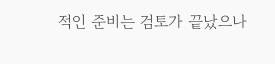적인 준비는 검토가 끝났으나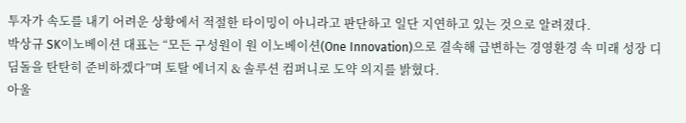투자가 속도를 내기 어려운 상황에서 적절한 타이밍이 아니라고 판단하고 일단 지연하고 있는 것으로 알려졌다.
박상규 SK이노베이션 대표는 “모든 구성원이 원 이노베이션(One Innovation)으로 결속해 급변하는 경영환경 속 미래 성장 디딤돌을 탄탄히 준비하겠다”며 토탈 에너지 & 솔루션 컴퍼니로 도약 의지를 밝혔다.
아울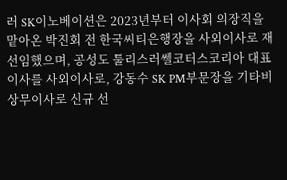러 SK이노베이션은 2023년부터 이사회 의장직을 맡아온 박진회 전 한국씨티은행장을 사외이사로 재선임했으며, 공성도 툴리스러쎌코터스코리아 대표이사를 사외이사로, 강동수 SK PM부문장을 기타비상무이사로 신규 선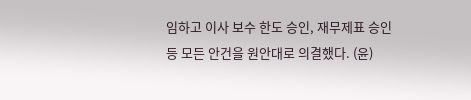임하고 이사 보수 한도 승인, 재무제표 승인 등 모든 안건을 원안대로 의결했다. (윤)